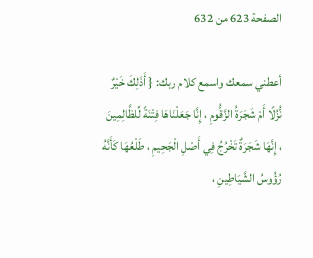الصفحة 623 من 632

أعطني سمعك واسمع كلام ربك: { أَذَلِكَ خَيْرٌ نُّزُلًا أَمْ شَجَرَةُ الزَّقُّومِ ، إِنَّا جَعَلْنَاهَا فِتْنَةً لِّلظَّالِمِينَ ، إِنَّهَا شَجَرَةٌ تَخْرُجُ فِي أَصْلِ الْجَحِيمِ ، طَلْعُهَا كَأَنَّهُ رُؤُوسُ الشَّيَاطِينِ ،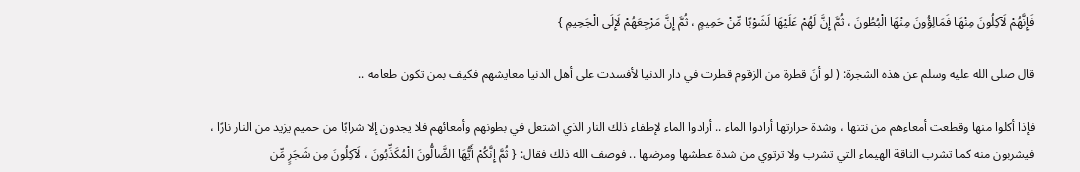فَإِنَّهُمْ لَآكِلُونَ مِنْهَا فَمَالِؤُونَ مِنْهَا الْبُطُونَ ، ثُمَّ إِنَّ لَهُمْ عَلَيْهَا لَشَوْبًا مِّنْ حَمِيمٍ ، ثُمَّ إِنَّ مَرْجِعَهُمْ لَإِلَى الْجَحِيمِ }

قال صلى الله عليه وسلم عن هذه الشجرة: ( لو أنَ قطرة من الزقوم قطرت في دار الدنيا لأفسدت على أهل الدنيا معايشهم فكيف بمن تكون طعامه ..

فإذا أكلوا منها وقطعت أمعاءهم من نتنها ، وشدة حرارتها أرادوا الماء .. أرادوا الماء لإطفاء ذلك النار الذي اشتعل في بطونهم وأمعائهم فلا يجدون إلا شرابًا من حميم يزيد من النار نارًا ، فيشربون منه كما تشرب الناقة الهيماء التي تشرب ولا ترتوي من شدة عطشها ومرضها .. فوصف الله ذلك فقال: { ثُمَّ إِنَّكُمْ أَيُّهَا الضَّالُّونَ الْمُكَذِّبُونَ ، لَآكِلُونَ مِن شَجَرٍ مِّن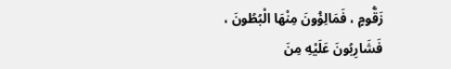زَقُّومٍ ، فَمَالِؤُونَ مِنْهَا الْبُطُونَ ، فَشَارِبُونَ عَلَيْهِ مِنَ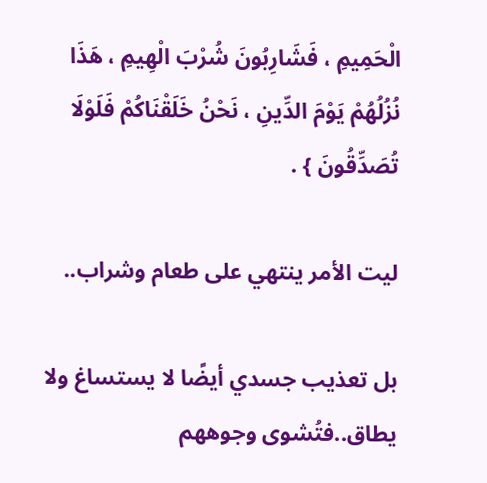الْحَمِيمِ ، فَشَارِبُونَ شُرْبَ الْهِيمِ ، هَذَا نُزُلُهُمْ يَوْمَ الدِّينِ ، نَحْنُ خَلَقْنَاكُمْ فَلَوْلَا تُصَدِّقُونَ } .

ليت الأمر ينتهي على طعام وشراب..

بل تعذيب جسدي أيضًا لا يستساغ ولا يطاق..فتُشوى وجوههم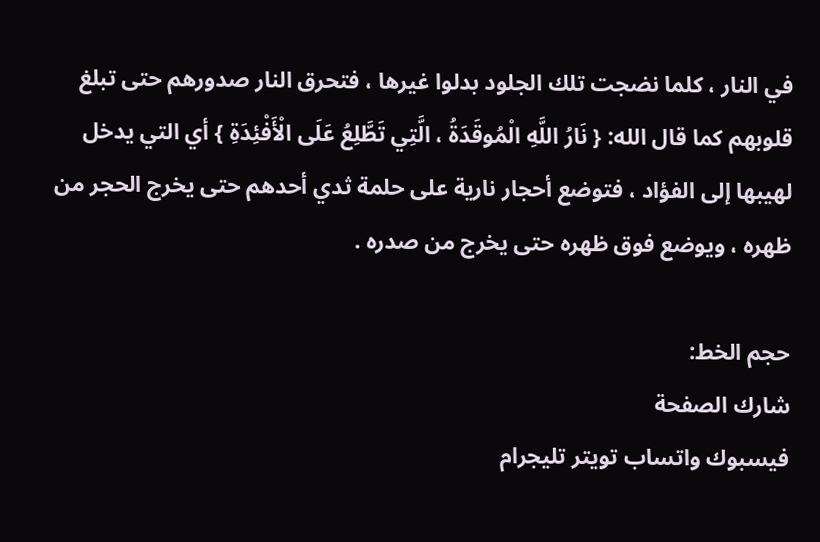في النار ، كلما نضجت تلك الجلود بدلوا غيرها ، فتحرق النار صدورهم حتى تبلغ قلوبهم كما قال الله: { نَارُ اللَّهِ الْمُوقَدَةُ ، الَّتِي تَطَّلِعُ عَلَى الْأَفْئِدَةِ } أي التي يدخل لهيبها إلى الفؤاد ، فتوضع أحجار نارية على حلمة ثدي أحدهم حتى يخرج الحجر من ظهره ، ويوضع فوق ظهره حتى يخرج من صدره .

حجم الخط:
شارك الصفحة
فيسبوك واتساب تويتر تليجرام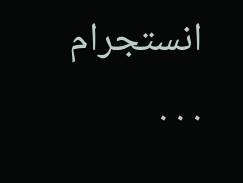انستجرام
. . .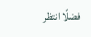فضلًا انتظر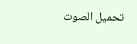تحميل الصوت